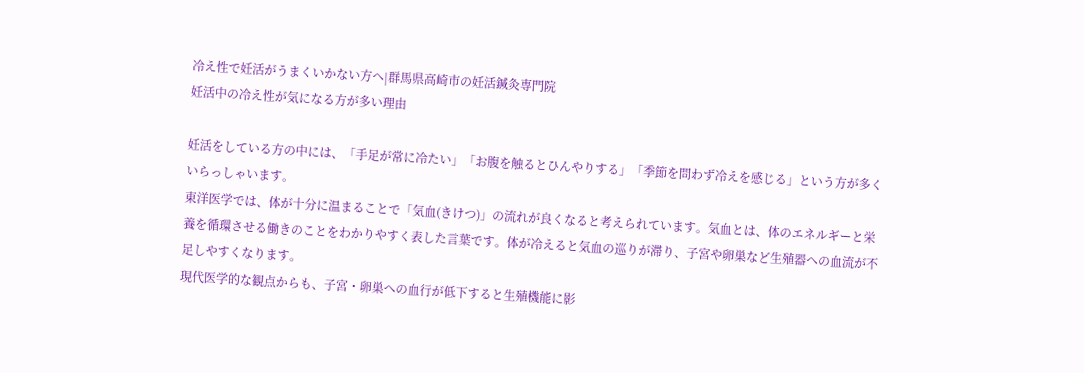冷え性で妊活がうまくいかない方へ|群馬県高崎市の妊活鍼灸専門院
妊活中の冷え性が気になる方が多い理由

妊活をしている方の中には、「手足が常に冷たい」「お腹を触るとひんやりする」「季節を問わず冷えを感じる」という方が多くいらっしゃいます。
東洋医学では、体が十分に温まることで「気血(きけつ)」の流れが良くなると考えられています。気血とは、体のエネルギーと栄養を循環させる働きのことをわかりやすく表した言葉です。体が冷えると気血の巡りが滞り、子宮や卵巣など生殖器への血流が不足しやすくなります。
現代医学的な観点からも、子宮・卵巣への血行が低下すると生殖機能に影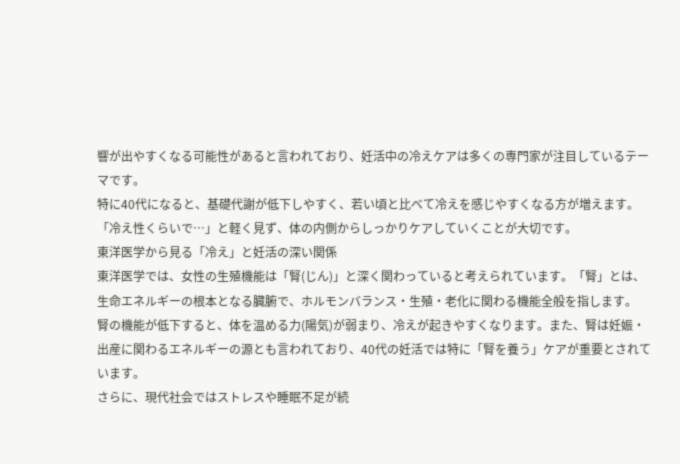響が出やすくなる可能性があると言われており、妊活中の冷えケアは多くの専門家が注目しているテーマです。
特に40代になると、基礎代謝が低下しやすく、若い頃と比べて冷えを感じやすくなる方が増えます。「冷え性くらいで…」と軽く見ず、体の内側からしっかりケアしていくことが大切です。
東洋医学から見る「冷え」と妊活の深い関係
東洋医学では、女性の生殖機能は「腎(じん)」と深く関わっていると考えられています。「腎」とは、生命エネルギーの根本となる臓腑で、ホルモンバランス・生殖・老化に関わる機能全般を指します。
腎の機能が低下すると、体を温める力(陽気)が弱まり、冷えが起きやすくなります。また、腎は妊娠・出産に関わるエネルギーの源とも言われており、40代の妊活では特に「腎を養う」ケアが重要とされています。
さらに、現代社会ではストレスや睡眠不足が続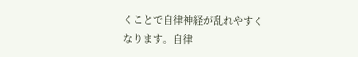くことで自律神経が乱れやすくなります。自律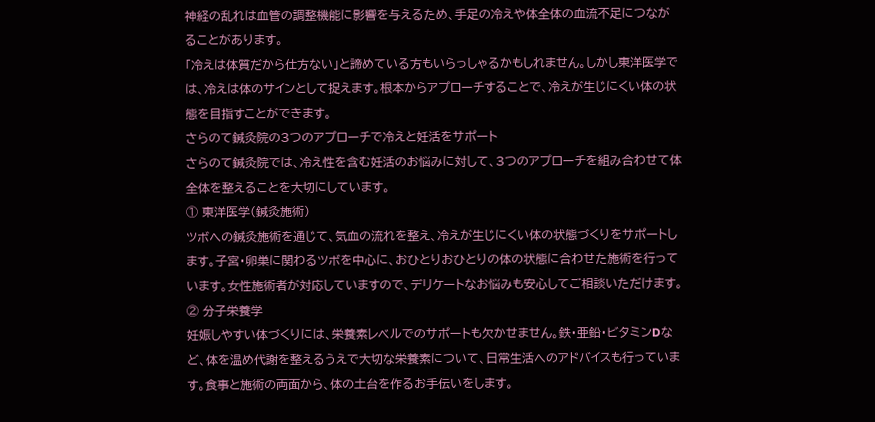神経の乱れは血管の調整機能に影響を与えるため、手足の冷えや体全体の血流不足につながることがあります。
「冷えは体質だから仕方ない」と諦めている方もいらっしゃるかもしれません。しかし東洋医学では、冷えは体のサインとして捉えます。根本からアプローチすることで、冷えが生じにくい体の状態を目指すことができます。
さらのて鍼灸院の3つのアプローチで冷えと妊活をサポート
さらのて鍼灸院では、冷え性を含む妊活のお悩みに対して、3つのアプローチを組み合わせて体全体を整えることを大切にしています。
① 東洋医学(鍼灸施術)
ツボへの鍼灸施術を通じて、気血の流れを整え、冷えが生じにくい体の状態づくりをサポートします。子宮・卵巣に関わるツボを中心に、おひとりおひとりの体の状態に合わせた施術を行っています。女性施術者が対応していますので、デリケートなお悩みも安心してご相談いただけます。
② 分子栄養学
妊娠しやすい体づくりには、栄養素レベルでのサポートも欠かせません。鉄・亜鉛・ビタミンDなど、体を温め代謝を整えるうえで大切な栄養素について、日常生活へのアドバイスも行っています。食事と施術の両面から、体の土台を作るお手伝いをします。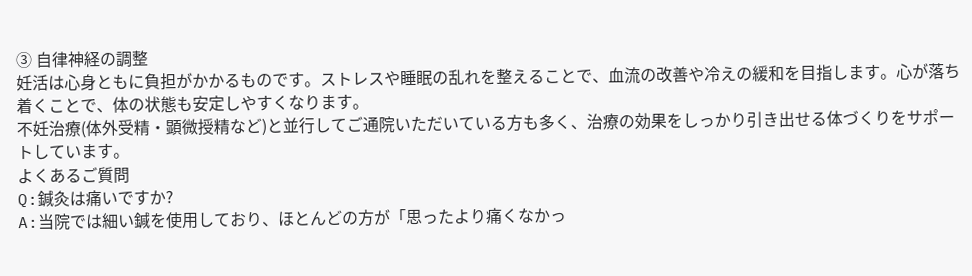③ 自律神経の調整
妊活は心身ともに負担がかかるものです。ストレスや睡眠の乱れを整えることで、血流の改善や冷えの緩和を目指します。心が落ち着くことで、体の状態も安定しやすくなります。
不妊治療(体外受精・顕微授精など)と並行してご通院いただいている方も多く、治療の効果をしっかり引き出せる体づくりをサポートしています。
よくあるご質問
Q:鍼灸は痛いですか?
A:当院では細い鍼を使用しており、ほとんどの方が「思ったより痛くなかっ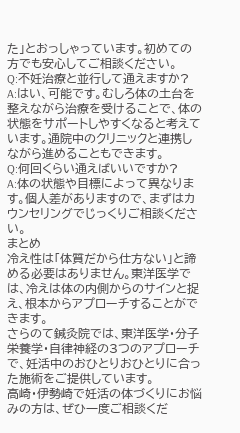た」とおっしゃっています。初めての方でも安心してご相談ください。
Q:不妊治療と並行して通えますか?
A:はい、可能です。むしろ体の土台を整えながら治療を受けることで、体の状態をサポートしやすくなると考えています。通院中のクリニックと連携しながら進めることもできます。
Q:何回くらい通えばいいですか?
A:体の状態や目標によって異なります。個人差がありますので、まずはカウンセリングでじっくりご相談ください。
まとめ
冷え性は「体質だから仕方ない」と諦める必要はありません。東洋医学では、冷えは体の内側からのサインと捉え、根本からアプローチすることができます。
さらのて鍼灸院では、東洋医学・分子栄養学・自律神経の3つのアプローチで、妊活中のおひとりおひとりに合った施術をご提供しています。
高崎・伊勢崎で妊活の体づくりにお悩みの方は、ぜひ一度ご相談くだ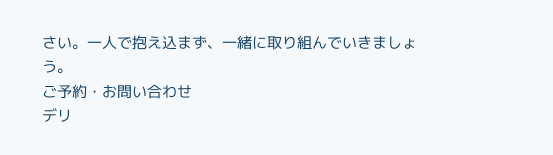さい。一人で抱え込まず、一緒に取り組んでいきましょう。
ご予約・お問い合わせ
デリ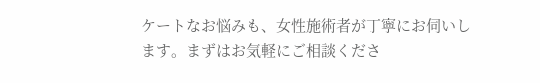ケートなお悩みも、女性施術者が丁寧にお伺いします。まずはお気軽にご相談くださ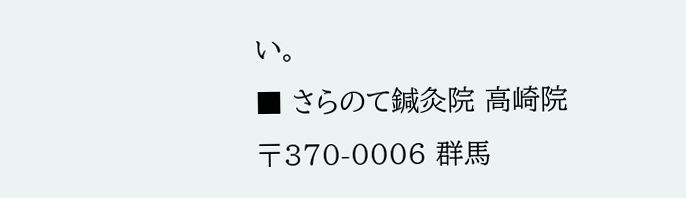い。
■ さらのて鍼灸院 高崎院
〒370-0006 群馬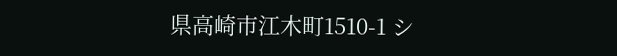県高崎市江木町1510-1 シ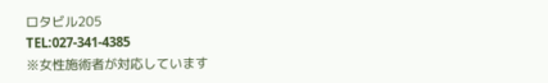ロタビル205
TEL:027-341-4385
※女性施術者が対応しています